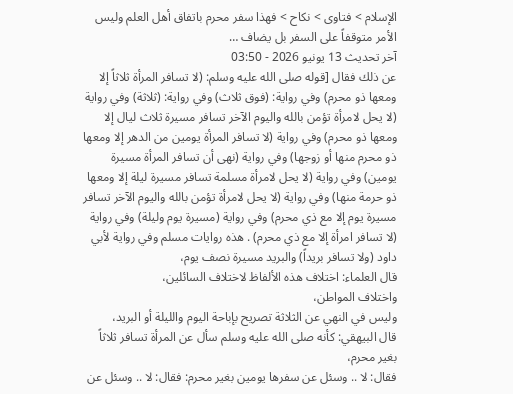الإسلام > فتاوى > نكاح > فهذا سفر محرم باتفاق أهل العلم وليس الأمر متوقفاً على السفر بل يضاف …
آخر تحديث 13 يونيو 2026 - 03:50
عن ذلك فقال [قوله صلى الله عليه وسلم: (لا تسافر المرأة ثلاثاً إلا ومعها ذو محرم) وفي رواية: (فوق ثلاث) وفي رواية: (ثلاثة) وفي رواية (لا يحل لامرأة تؤمن بالله واليوم الآخر تسافر مسيرة ثلاث ليال إلا ومعها ذو محرم) وفي رواية (لا تسافر المرأة يومين من الدهر إلا ومعها ذو محرم منها أو زوجها) وفي رواية (نهى أن تسافر المرأة مسيرة يومين) وفي رواية (لا يحل لامرأة مسلمة تسافر مسيرة ليلة إلا ومعها ذو حرمة منها) وفي رواية (لا يحل لامرأة تؤمن بالله واليوم الآخر تسافر مسيرة يوم إلا مع ذي محرم) وفي رواية (مسيرة يوم وليلة) وفي رواية (لا تسافر امرأة إلا مع ذي محرم) . هذه روايات مسلم وفي رواية لأبي داود (ولا تسافر بريداً) والبريد مسيرة نصف يوم،
قال العلماء: اختلاف هذه الألفاظ لاختلاف السائلين،
واختلاف المواطن،
وليس في النهي عن الثلاثة تصريح بإباحة اليوم والليلة أو البريد،
قال البيهقي: كأنه صلى الله عليه وسلم سأل عن المرأة تسافر ثلاثاً بغير محرم،
فقال: لا .. وسئل عن سفرها يومين بغير محرم: فقال: لا .. وسئل عن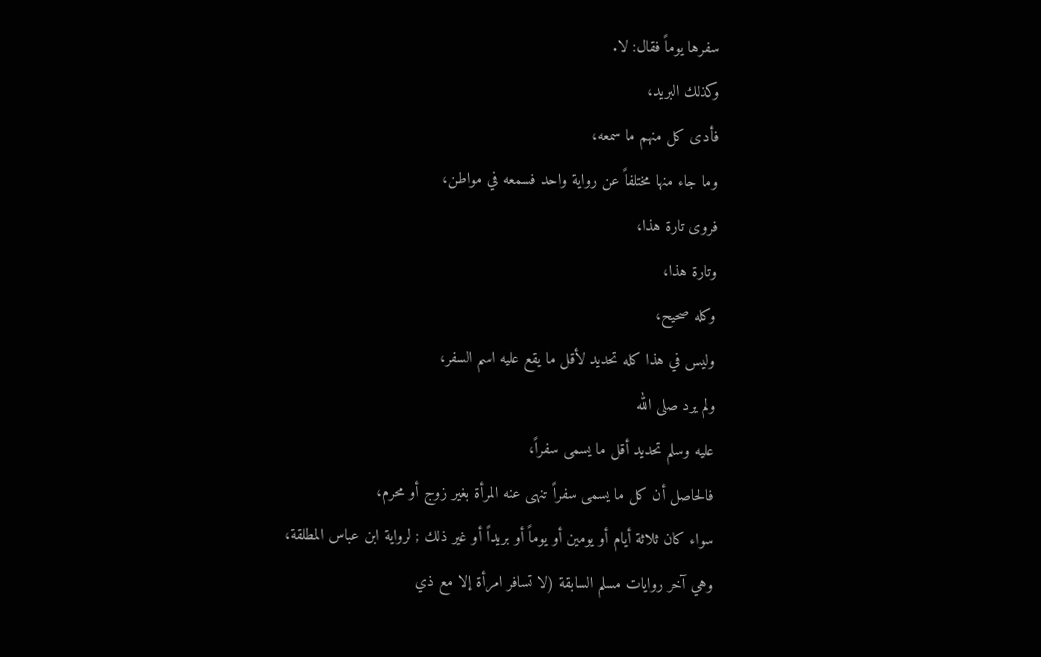سفرها يوماً فقال: لا.
وكذلك البريد،
فأدى كل منهم ما سمعه،
وما جاء منها مختلفاً عن رواية واحد فسمعه في مواطن،
فروى تارة هذا،
وتارة هذا،
وكله صحيح،
وليس في هذا كله تحديد لأقل ما يقع عليه اسم السفر،
ولم يرد صلى الله
عليه وسلم تحديد أقل ما يسمى سفراً،
فالحاصل أن كل ما يسمى سفراً تنهى عنه المرأة بغير زوج أو محرم،
سواء كان ثلاثة أيام أو يومين أو يوماً أو بريداً أو غير ذلك ; لرواية ابن عباس المطلقة،
وهي آخر روايات مسلم السابقة (لا تسافر امرأة إلا مع ذي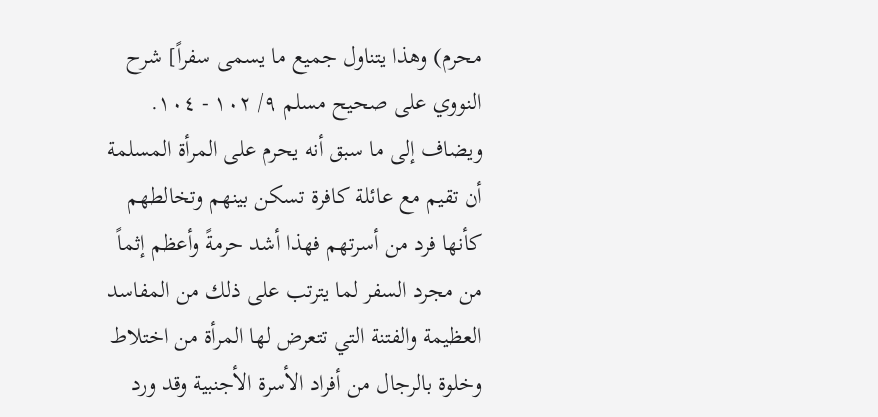محرم) وهذا يتناول جميع ما يسمى سفراً] شرح النووي على صحيح مسلم ٩/ ١٠٢ - ١٠٤.
ويضاف إلى ما سبق أنه يحرم على المرأة المسلمة أن تقيم مع عائلة كافرة تسكن بينهم وتخالطهم كأنها فرد من أسرتهم فهذا أشد حرمةً وأعظم إثماً من مجرد السفر لما يترتب على ذلك من المفاسد العظيمة والفتنة التي تتعرض لها المرأة من اختلاط وخلوة بالرجال من أفراد الأسرة الأجنبية وقد ورد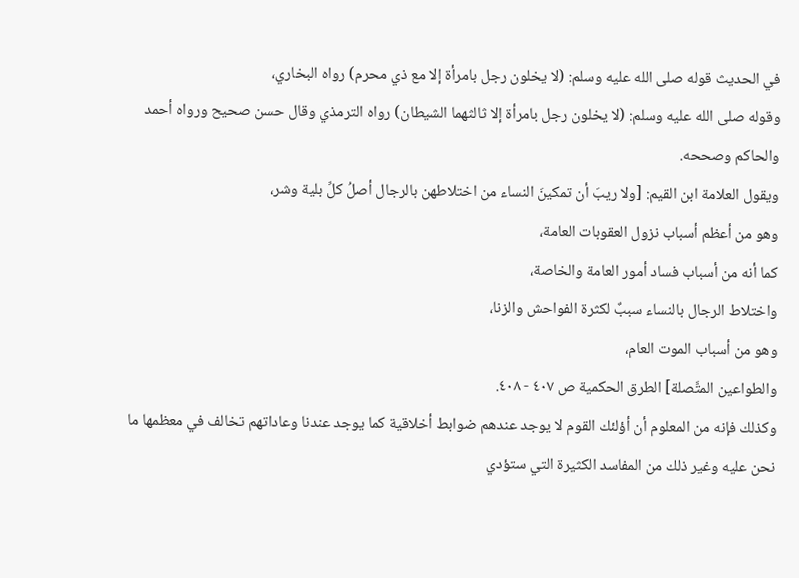في الحديث قوله صلى الله عليه وسلم: (لا يخلون رجل بامرأة إلا مع ذي محرم) رواه البخاري،
وقوله صلى الله عليه وسلم: (لا يخلون رجل بامرأة إلا ثالثهما الشيطان) رواه الترمذي وقال حسن صحيح ورواه أحمد والحاكم وصححه.
ويقول العلامة ابن القيم: [ولا ريبَ أن تمكينَ النساء من اختلاطهن بالرجال أصلُ كلِّ بلية وشر،
وهو من أعظم أسباب نزول العقوبات العامة،
كما أنه من أسباب فساد أمور العامة والخاصة،
واختلاط الرجال بالنساء سببٌ لكثرة الفواحش والزنا،
وهو من أسباب الموت العام،
والطواعين المتَّصلة] الطرق الحكمية ص ٤٠٧ - ٤٠٨.
وكذلك فإنه من المعلوم أن أؤلئك القوم لا يوجد عندهم ضوابط أخلاقية كما يوجد عندنا وعاداتهم تخالف في معظمها ما نحن عليه وغير ذلك من المفاسد الكثيرة التي ستؤدي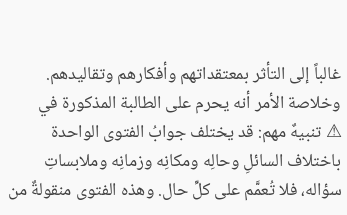غالباً إلى التأثر بمعتقداتهم وأفكارهم وتقاليدهم.
وخلاصة الأمر أنه يحرم على الطالبة المذكورة في
⚠ تنبيهٌ مهم: قد يختلف جوابُ الفتوى الواحدة باختلاف السائلِ وحالِه ومكانِه وزمانِه وملابساتِ سؤاله، فلا تُعمَّم على كلِّ حال. وهذه الفتوى منقولةٌ من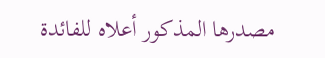مصدرها المذكور أعلاه للفائدة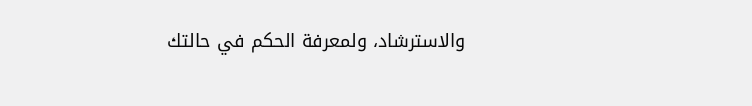والاسترشاد، ولمعرفة الحكم في حالتك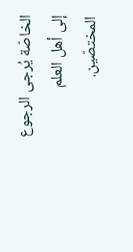الخاصّة يُرجى الرجوع إلى أهل العلم المختصّين.